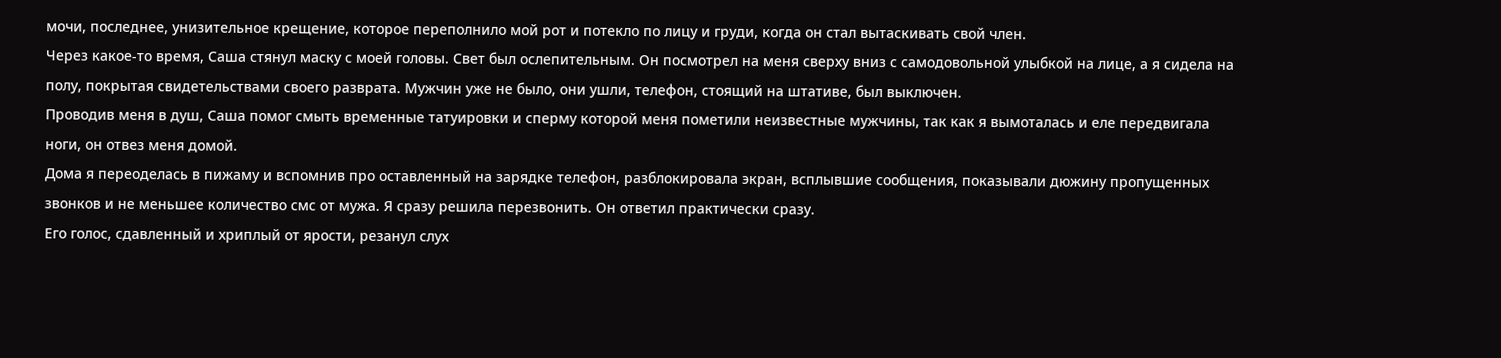мочи, последнее, унизительное крещение, которое переполнило мой рот и потекло по лицу и груди, когда он стал вытаскивать свой член.
Через какое-то время, Саша стянул маску с моей головы. Свет был ослепительным. Он посмотрел на меня сверху вниз с самодовольной улыбкой на лице, а я сидела на полу, покрытая свидетельствами своего разврата. Мужчин уже не было, они ушли, телефон, стоящий на штативе, был выключен.
Проводив меня в душ, Саша помог смыть временные татуировки и сперму которой меня пометили неизвестные мужчины, так как я вымоталась и еле передвигала ноги, он отвез меня домой.
Дома я переоделась в пижаму и вспомнив про оставленный на зарядке телефон, разблокировала экран, всплывшие сообщения, показывали дюжину пропущенных звонков и не меньшее количество смс от мужа. Я сразу решила перезвонить. Он ответил практически сразу.
Его голос, сдавленный и хриплый от ярости, резанул слух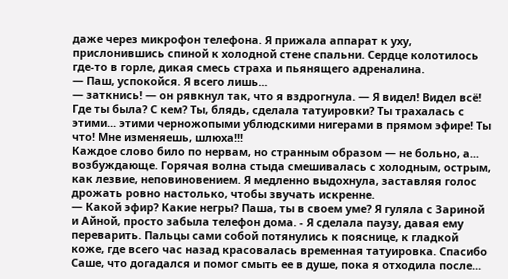даже через микрофон телефона. Я прижала аппарат к уху, прислонившись спиной к холодной стене спальни. Сердце колотилось где-то в горле, дикая смесь страха и пьянящего адреналина.
— Паш, успокойся. Я всего лишь...
— заткнись! — он рявкнул так, что я вздрогнула. — Я видел! Видел всё! Где ты была? С кем? Ты, блядь, сделала татуировки? Ты трахалась с этими... этими черножопыми ублюдскими нигерами в прямом эфире! Ты что! Мне изменяешь, шлюха!!!
Каждое слово било по нервам, но странным образом — не больно, а... возбуждающе. Горячая волна стыда смешивалась с холодным, острым, как лезвие, неповиновением. Я медленно выдохнула, заставляя голос дрожать ровно настолько, чтобы звучать искренне.
— Какой эфир? Какие негры? Паша, ты в своем уме? Я гуляла с Зариной и Айной, просто забыла телефон дома. - Я сделала паузу, давая ему переварить. Пальцы сами собой потянулись к пояснице, к гладкой коже, где всего час назад красовалась временная татуировка. Спасибо Саше, что догадался и помог смыть ее в душе, пока я отходила после...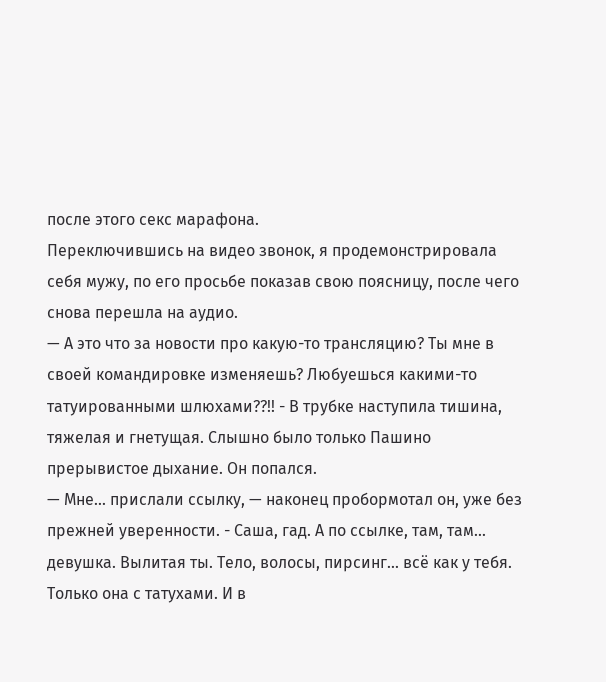после этого секс марафона.
Переключившись на видео звонок, я продемонстрировала себя мужу, по его просьбе показав свою поясницу, после чего снова перешла на аудио.
— А это что за новости про какую-то трансляцию? Ты мне в своей командировке изменяешь? Любуешься какими-то татуированными шлюхами??!! - В трубке наступила тишина, тяжелая и гнетущая. Слышно было только Пашино прерывистое дыхание. Он попался.
— Мне... прислали ссылку, — наконец пробормотал он, уже без прежней уверенности. - Саша, гад. А по ссылке, там, там... девушка. Вылитая ты. Тело, волосы, пирсинг... всё как у тебя. Только она с татухами. И в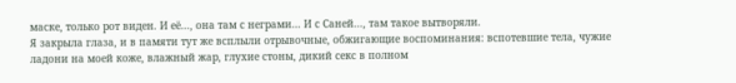маске, только рот виден. И её..., она там с неграми... И с Саней..., там такое вытворяли.
Я закрыла глаза, и в памяти тут же всплыли отрывочные, обжигающие воспоминания: вспотевшие тела, чужие ладони на моей коже, влажный жар, глухие стоны, дикий секс в полном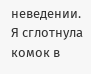неведении. Я сглотнула комок в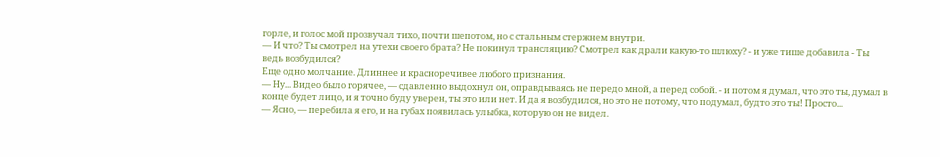горле, и голос мой прозвучал тихо, почти шепотом, но с стальным стержнем внутри.
— И что? Ты смотрел на утехи своего брата? Не покинул трансляцию? Смотрел как драли какую-то шлюху? - и уже тише добавила - Ты ведь возбудился?
Еще одно молчание. Длиннее и красноречивее любого признания.
— Ну... Видео было горячее, — сдавленно выдохнул он, оправдываясь не передо мной, а перед собой. - и потом я думал, что это ты, думал в конце будет лицо, и я точно буду уверен, ты это или нет. И да я возбудился, но это не потому, что подумал, будто это ты! Просто...
— Ясно, — перебила я его, и на губах появилась улыбка, которую он не видел.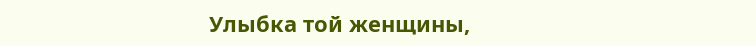Улыбка той женщины,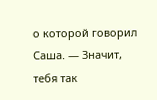о которой говорил Саша. — Значит, тебя так